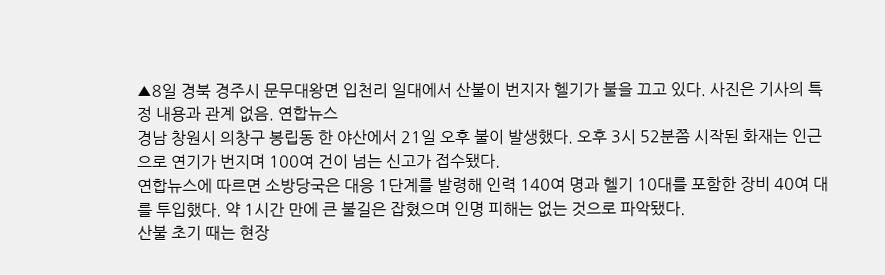▲8일 경북 경주시 문무대왕면 입천리 일대에서 산불이 번지자 헬기가 불을 끄고 있다. 사진은 기사의 특정 내용과 관계 없음. 연합뉴스
경남 창원시 의창구 봉립동 한 야산에서 21일 오후 불이 발생했다. 오후 3시 52분쯤 시작된 화재는 인근으로 연기가 번지며 100여 건이 넘는 신고가 접수됐다.
연합뉴스에 따르면 소방당국은 대응 1단계를 발령해 인력 140여 명과 헬기 10대를 포함한 장비 40여 대를 투입했다. 약 1시간 만에 큰 불길은 잡혔으며 인명 피해는 없는 것으로 파악됐다.
산불 초기 때는 현장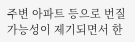주변 아파트 등으로 번질 가능성이 제기되면서 한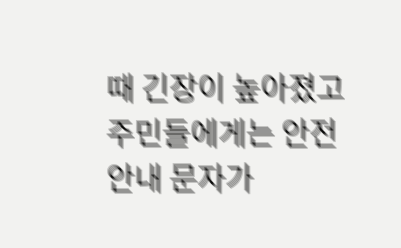때 긴장이 높아졌고 주민들에게는 안전 안내 문자가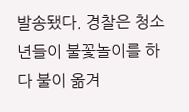발송됐다. 경찰은 청소년들이 불꽃놀이를 하다 불이 옮겨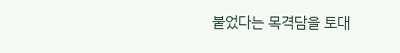붙었다는 목격담을 토대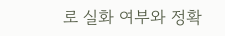로 실화 여부와 정확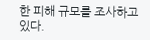한 피해 규모를 조사하고 있다.